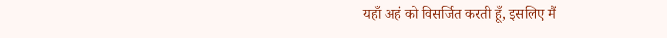यहाँ अहं को विसर्जित करती हूँ, इसलिए मैं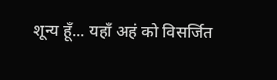शून्य हूँ... यहाँ अहं को विसर्जित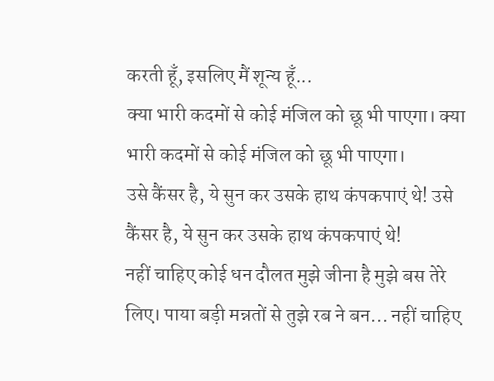करती हूँ, इसलिए मैं शून्य हूँ...
क्या भारी कदमों से कोई मंजिल को छू भी पाएगा। क्या भारी कदमों से कोई मंजिल को छू भी पाएगा।
उसे कैंसर है, ये सुन कर उसके हाथ कंपकपाएं थे! उसे कैंसर है, ये सुन कर उसके हाथ कंपकपाएं थे!
नहीं चाहिए कोई धन दौलत मुझे जीना है मुझे बस तेरे लिए। पाया बड़ी मन्नतों से तुझे रब ने बन... नहीं चाहिए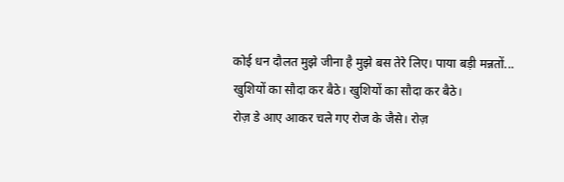कोई धन दौलत मुझे जीना है मुझे बस तेरे लिए। पाया बड़ी मन्नतों...
खुशियों का सौदा कर बैठे। खुशियों का सौदा कर बैठे।
रोज़ डे आए आकर चले गए रोज के जैसे। रोज़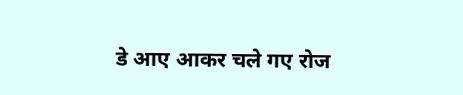डे आए आकर चले गए रोज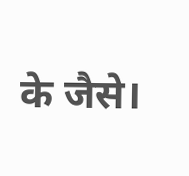के जैसे।